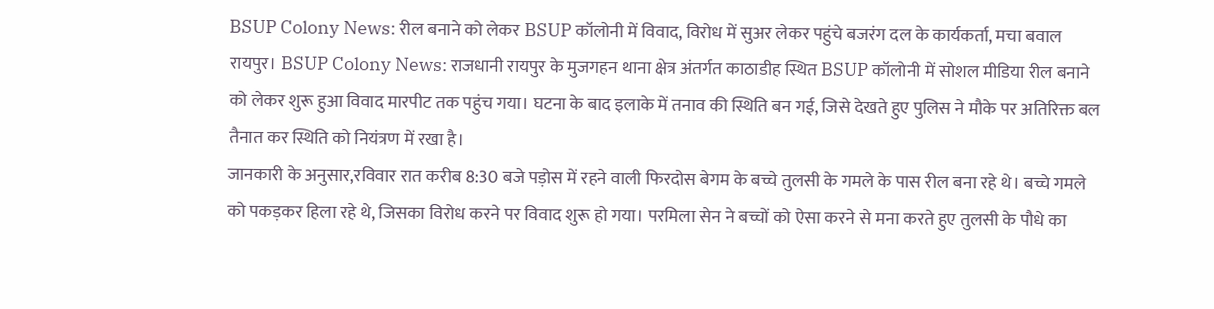BSUP Colony News: रील बनाने को लेकर BSUP कॉलोनी में विवाद, विरोध में सुअर लेकर पहुंचे बजरंग दल के कार्यकर्ता, मचा बवाल
रायपुर। BSUP Colony News: राजधानी रायपुर के मुजगहन थाना क्षेत्र अंतर्गत काठाडीह स्थित BSUP कॉलोनी में सोशल मीडिया रील बनाने को लेकर शुरू हुआ विवाद मारपीट तक पहुंच गया। घटना के बाद इलाके में तनाव की स्थिति बन गई, जिसे देखते हुए पुलिस ने मौके पर अतिरिक्त बल तैनात कर स्थिति को नियंत्रण में रखा है।
जानकारी के अनुसार,रविवार रात करीब 8:30 बजे पड़ोस में रहने वाली फिरदोस बेगम के बच्चे तुलसी के गमले के पास रील बना रहे थे। बच्चे गमले को पकड़कर हिला रहे थे, जिसका विरोध करने पर विवाद शुरू हो गया। परमिला सेन ने बच्चों को ऐसा करने से मना करते हुए तुलसी के पौधे का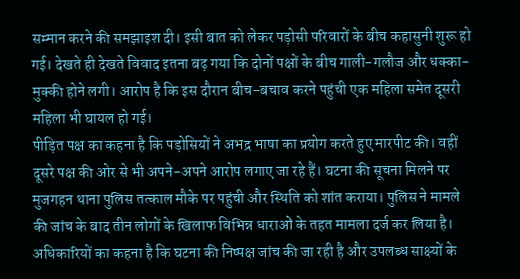सम्मान करने की समझाइश दी। इसी बात को लेकर पड़ोसी परिवारों के बीच कहासुनी शुरू हो गई। देखते ही देखते विवाद इतना बढ़ गया कि दोनों पक्षों के बीच गाली-गलौज और धक्का-मुक्की होने लगी। आरोप है कि इस दौरान बीच-बचाव करने पहुंची एक महिला समेत दूसरी महिला भी घायल हो गई।
पीड़ित पक्ष का कहना है कि पड़ोसियों ने अभद्र भाषा का प्रयोग करते हुए मारपीट की। वहीं दूसरे पक्ष की ओर से भी अपने-अपने आरोप लगाए जा रहे हैं। घटना की सूचना मिलने पर मुजगहन थाना पुलिस तत्काल मौके पर पहुंची और स्थिति को शांत कराया। पुलिस ने मामले की जांच के बाद तीन लोगों के खिलाफ विभिन्न धाराओं के तहत मामला दर्ज कर लिया है। अधिकारियों का कहना है कि घटना की निष्पक्ष जांच की जा रही है और उपलब्ध साक्ष्यों के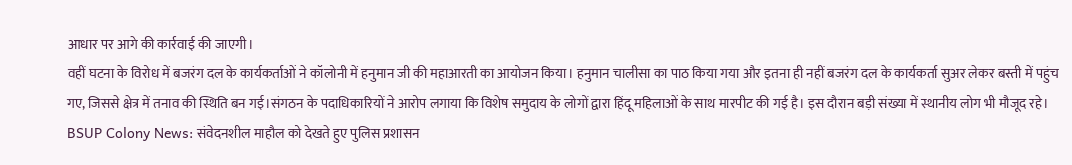आधार पर आगे की कार्रवाई की जाएगी।
वहीं घटना के विरोध में बजरंग दल के कार्यकर्ताओं ने कॉलोनी में हनुमान जी की महाआरती का आयोजन किया। हनुमान चालीसा का पाठ किया गया और इतना ही नहीं बजरंग दल के कार्यकर्ता सुअर लेकर बस्ती में पहुंच गए, जिससे क्षेत्र में तनाव की स्थिति बन गई।संगठन के पदाधिकारियों ने आरोप लगाया कि विशेष समुदाय के लोगों द्वारा हिंदू महिलाओं के साथ मारपीट की गई है। इस दौरान बड़ी संख्या में स्थानीय लोग भी मौजूद रहे।
BSUP Colony News: संवेदनशील माहौल को देखते हुए पुलिस प्रशासन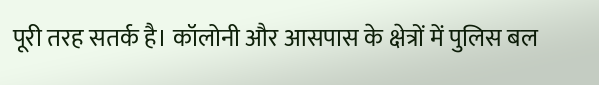पूरी तरह सतर्क है। कॉलोनी और आसपास के क्षेत्रों में पुलिस बल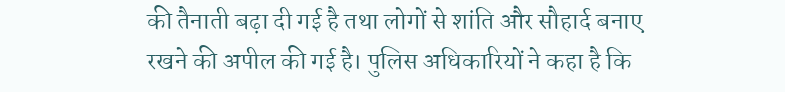की तैनाती बढ़ा दी गई है तथा लोगों से शांति और सौहार्द बनाए रखने की अपील की गई है। पुलिस अधिकारियों ने कहा है कि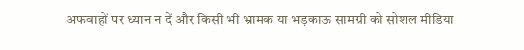अफवाहों पर ध्यान न दें और किसी भी भ्रामक या भड़काऊ सामग्री को सोशल मीडिया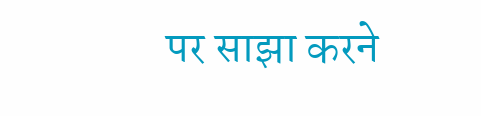पर साझा करने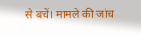से बचें। मामले की जांच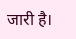जारी है।